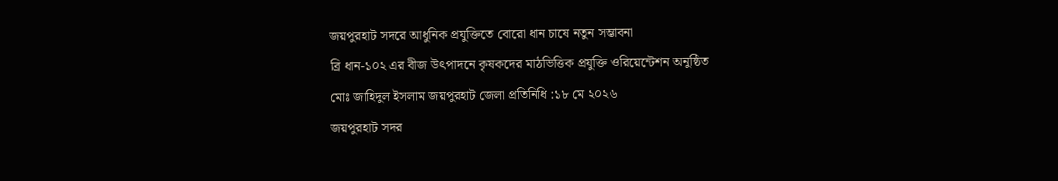জয়পুরহাট সদরে আধুনিক প্রযুক্তিতে বোরো ধান চাষে নতুন সম্ভাবনা
ব্রি ধান-১০২ এর বীজ উৎপাদনে কৃষকদের মাঠভিত্তিক প্রযুক্তি ওরিয়েন্টেশন অনুষ্ঠিত
মোঃ জাহিদুল ইসলাম জয়পুরহাট জেলা প্রতিনিধি :১৮ মে ২০২৬
জয়পুরহাট সদর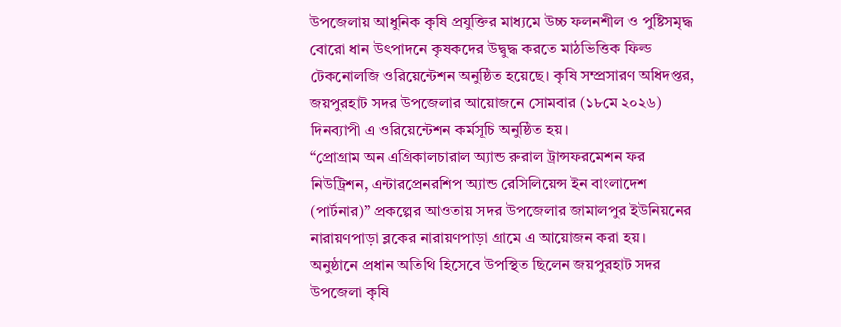উপজেলায় আধুনিক কৃষি প্রযুক্তির মাধ্যমে উচ্চ ফলনশীল ও পুষ্টিসমৃদ্ধ বোরো ধান উৎপাদনে কৃষকদের উদ্বুদ্ধ করতে মাঠভিত্তিক ফিল্ড টেকনোলজি ওরিয়েন্টেশন অনুষ্ঠিত হয়েছে। কৃষি সম্প্রসারণ অধিদপ্তর, জয়পুরহাট সদর উপজেলার আয়োজনে সোমবার (১৮মে ২০২৬) দিনব্যাপী এ ওরিয়েন্টেশন কর্মসূচি অনুষ্ঠিত হয়।
“প্রোগ্রাম অন এগ্রিকালচারাল অ্যান্ড রুরাল ট্রান্সফরমেশন ফর নিউট্রিশন, এন্টারপ্রেনরশিপ অ্যান্ড রেসিলিয়েন্স ইন বাংলাদেশ (পার্টনার)” প্রকল্পের আওতায় সদর উপজেলার জামালপুর ইউনিয়নের নারায়ণপাড়া ব্লকের নারায়ণপাড়া গ্রামে এ আয়োজন করা হয়।
অনুষ্ঠানে প্রধান অতিথি হিসেবে উপস্থিত ছিলেন জয়পুরহাট সদর উপজেলা কৃষি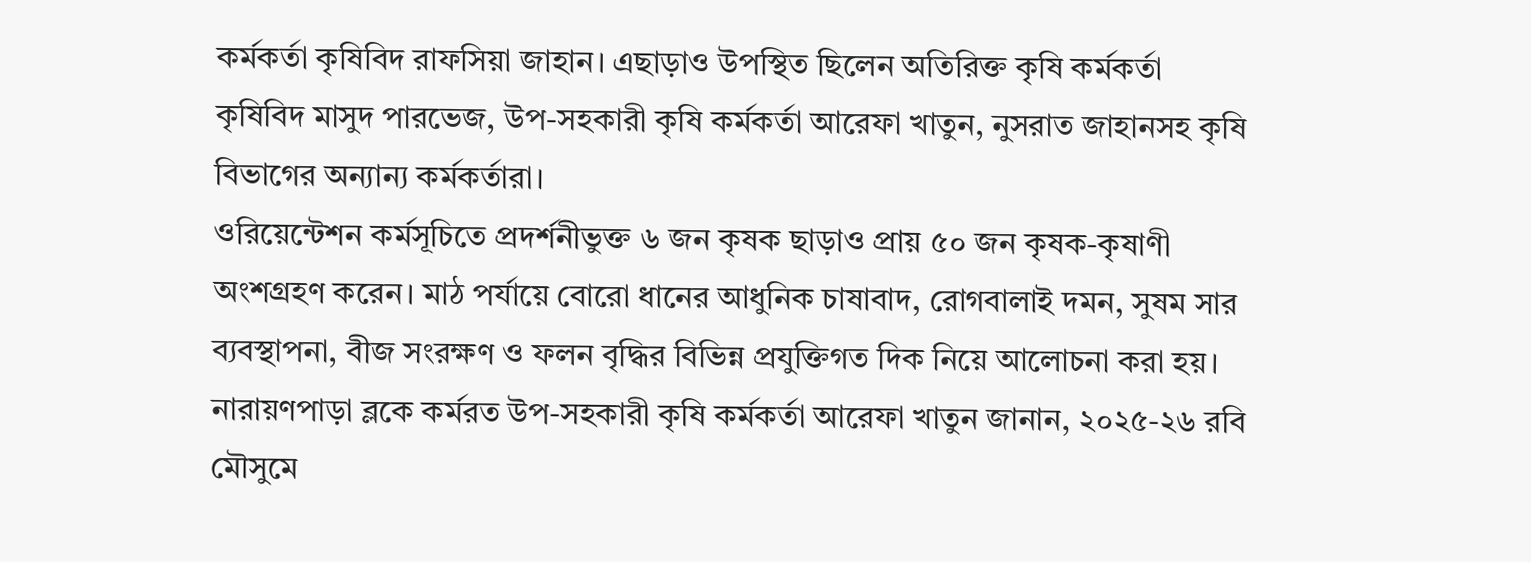কর্মকর্তা কৃষিবিদ রাফসিয়া জাহান। এছাড়াও উপস্থিত ছিলেন অতিরিক্ত কৃষি কর্মকর্তা কৃষিবিদ মাসুদ পারভেজ, উপ-সহকারী কৃষি কর্মকর্তা আরেফা খাতুন, নুসরাত জাহানসহ কৃষি বিভাগের অন্যান্য কর্মকর্তারা।
ওরিয়েন্টেশন কর্মসূচিতে প্রদর্শনীভুক্ত ৬ জন কৃষক ছাড়াও প্রায় ৫০ জন কৃষক-কৃষাণী অংশগ্রহণ করেন। মাঠ পর্যায়ে বোরো ধানের আধুনিক চাষাবাদ, রোগবালাই দমন, সুষম সার ব্যবস্থাপনা, বীজ সংরক্ষণ ও ফলন বৃদ্ধির বিভিন্ন প্রযুক্তিগত দিক নিয়ে আলোচনা করা হয়।
নারায়ণপাড়া ব্লকে কর্মরত উপ-সহকারী কৃষি কর্মকর্তা আরেফা খাতুন জানান, ২০২৫-২৬ রবি মৌসুমে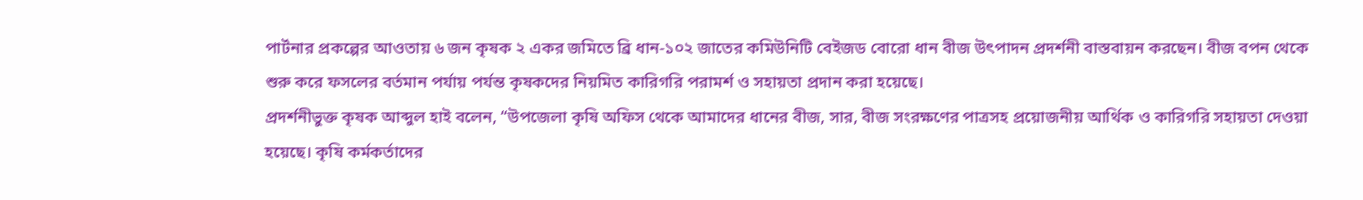পার্টনার প্রকল্পের আওতায় ৬ জন কৃষক ২ একর জমিতে ব্রি ধান-১০২ জাতের কমিউনিটি বেইজড বোরো ধান বীজ উৎপাদন প্রদর্শনী বাস্তবায়ন করছেন। বীজ বপন থেকে শুরু করে ফসলের বর্তমান পর্যায় পর্যন্ত কৃষকদের নিয়মিত কারিগরি পরামর্শ ও সহায়তা প্রদান করা হয়েছে।
প্রদর্শনীভুক্ত কৃষক আব্দুল হাই বলেন, “উপজেলা কৃষি অফিস থেকে আমাদের ধানের বীজ, সার, বীজ সংরক্ষণের পাত্রসহ প্রয়োজনীয় আর্থিক ও কারিগরি সহায়তা দেওয়া হয়েছে। কৃষি কর্মকর্তাদের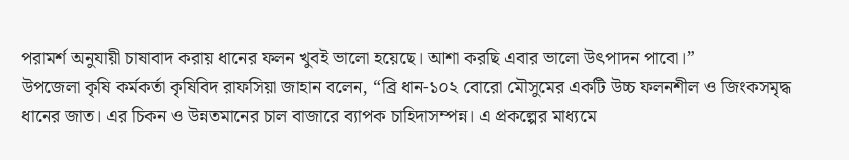পরামর্শ অনুযায়ী চাষাবাদ করায় ধানের ফলন খুবই ভালো হয়েছে। আশা করছি এবার ভালো উৎপাদন পাবো।”
উপজেলা কৃষি কর্মকর্তা কৃষিবিদ রাফসিয়া জাহান বলেন, “ব্রি ধান-১০২ বোরো মৌসুমের একটি উচ্চ ফলনশীল ও জিংকসমৃদ্ধ ধানের জাত। এর চিকন ও উন্নতমানের চাল বাজারে ব্যাপক চাহিদাসম্পন্ন। এ প্রকল্পের মাধ্যমে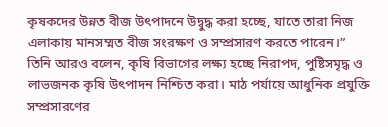কৃষকদের উন্নত বীজ উৎপাদনে উদ্বুদ্ধ করা হচ্ছে, যাতে তারা নিজ এলাকায় মানসম্মত বীজ সংরক্ষণ ও সম্প্রসারণ করতে পারেন।”
তিনি আরও বলেন, কৃষি বিভাগের লক্ষ্য হচ্ছে নিরাপদ, পুষ্টিসমৃদ্ধ ও লাভজনক কৃষি উৎপাদন নিশ্চিত করা। মাঠ পর্যায়ে আধুনিক প্রযুক্তি সম্প্রসারণের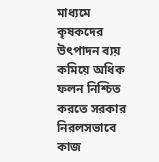মাধ্যমে কৃষকদের উৎপাদন ব্যয় কমিয়ে অধিক ফলন নিশ্চিত করতে সরকার নিরলসভাবে কাজ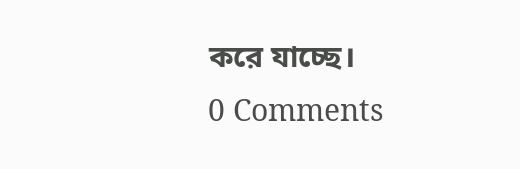করে যাচ্ছে।
0 Comments